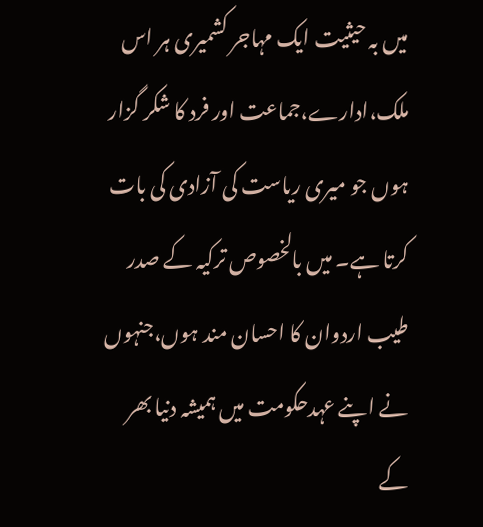میں بہ حیثیت ایک مہاجر کشمیری ہر اس ملک،ادارے،جماعت اور فرد کا شکر گزار ہوں جو میری ریاست کی آزادی کی بات کرتا ہے۔ میں بالخصوص ترکیہ کے صدر طیب اردوان کا احسان مند ہوں،جنہوں نے اپنے عہدحکومت میں ہمیشہ دنیا بھر کے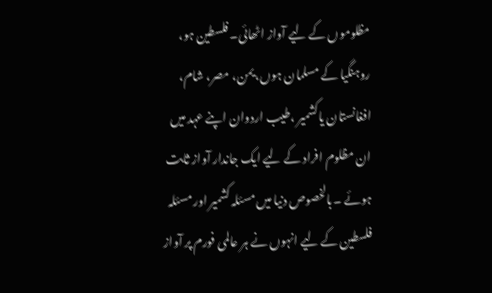مظلوموں کے لیے آواز اٹھائی۔ فلسطین ہو، روہنگیا کے مسلمان ہوں، یمن، مصر، شام، افغانستان یاکشمیر ،طیب اردوان اپنے عہد میں ان مظلوم افراد کے لیے ایک جاندار آواز ثابت ہوئے ۔بالخصوص دنیا میں مسئلہ کشمیر اور مسئلہ فلسطین کے لیے انہوں نے ہر عالمی فورم پر آواز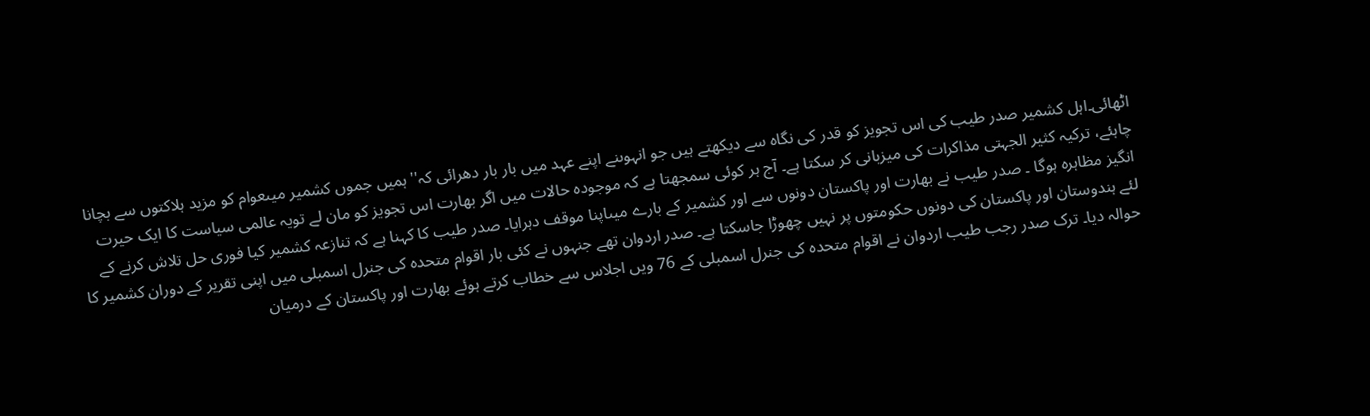اٹھائی۔اہل کشمیر صدر طیب کی اس تجویز کو قدر کی نگاہ سے دیکھتے ہیں جو انہوںنے اپنے عہد میں بار بار دھرائی کہ''ہمیں جموں کشمیر میںعوام کو مزید ہلاکتوں سے بچانا چاہئے، ترکیہ کثیر الجہتی مذاکرات کی میزبانی کر سکتا ہے۔ آج ہر کوئی سمجھتا ہے کہ موجودہ حالات میں اگر بھارت اس تجویز کو مان لے تویہ عالمی سیاست کا ایک حیرت انگیز مظاہرہ ہوگا ۔ صدر طیب نے بھارت اور پاکستان دونوں سے اور کشمیر کے بارے میںاپنا موقف دہرایا۔ صدر طیب کا کہنا ہے کہ تنازعہ کشمیر کیا فوری حل تلاش کرنے کے لئے ہندوستان اور پاکستان کی دونوں حکومتوں پر نہیں چھوڑا جاسکتا ہے۔ صدر اردوان تھے جنہوں نے کئی بار اقوام متحدہ کی جنرل اسمبلی میں اپنی تقریر کے دوران کشمیر کا حوالہ دیا۔ ترک صدر رجب طیب اردوان نے اقوام متحدہ کی جنرل اسمبلی کے 76 ویں اجلاس سے خطاب کرتے ہوئے بھارت اور پاکستان کے درمیان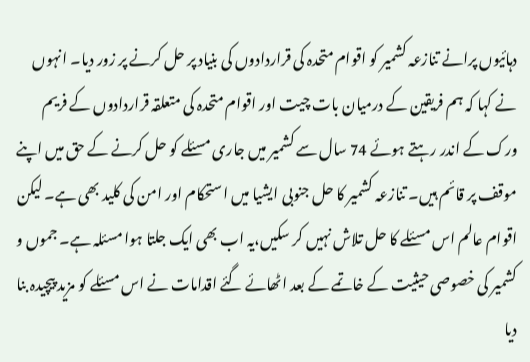دہائیوں پرانے تنازعہ کشمیر کو اقوام متحدہ کی قراردادوں کی بنیاد پر حل کرنے پر زور دیا۔ انہوں نے کہا کہ ہم فریقین کے درمیان بات چیت اور اقوام متحدہ کی متعلقہ قراردادوں کے فریم ورک کے اندر رہتے ہوئے 74 سال سے کشمیر میں جاری مسئلے کو حل کرنے کے حق میں اپنے موقف پر قائم ہیں۔ تنازعہ کشمیر کا حل جنوبی ایشیا میں استحکام اور امن کی کلید بھی ہے۔ لیکن اقوام عالم اس مسئلے کا حل تلاش نہیں کر سکیں،یہ اب بھی ایک جلتا ہوا مسئلہ ہے۔ جموں و کشمیر کی خصوصی حیثیت کے خاتمے کے بعد اٹھائے گئے اقدامات نے اس مسئلے کو مزید پیچیدہ بنا دیا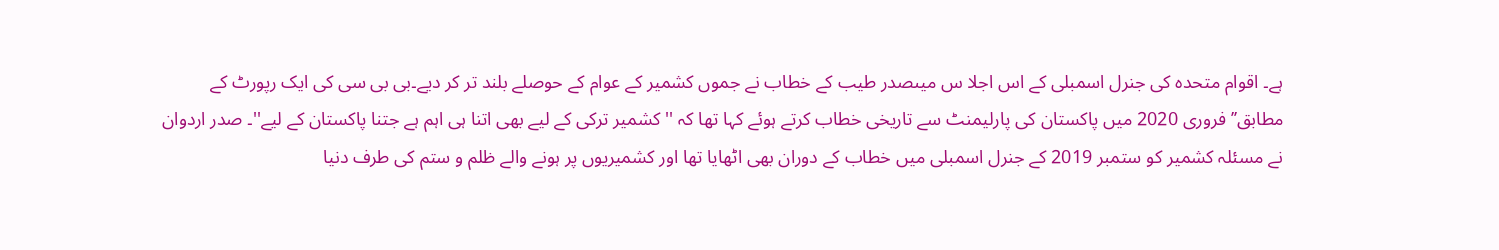ہے۔ اقوام متحدہ کی جنرل اسمبلی کے اس اجلا س میںصدر طیب کے خطاب نے جموں کشمیر کے عوام کے حوصلے بلند تر کر دیے۔بی بی سی کی ایک رپورٹ کے مطابق’’ فروری 2020 میں پاکستان کی پارلیمنٹ سے تاریخی خطاب کرتے ہوئے کہا تھا کہ '' کشمیر ترکی کے لیے بھی اتنا ہی اہم ہے جتنا پاکستان کے لیے''۔ صدر اردوان نے مسئلہ کشمیر کو ستمبر 2019 کے جنرل اسمبلی میں خطاب کے دوران بھی اٹھایا تھا اور کشمیریوں پر ہونے والے ظلم و ستم کی طرف دنیا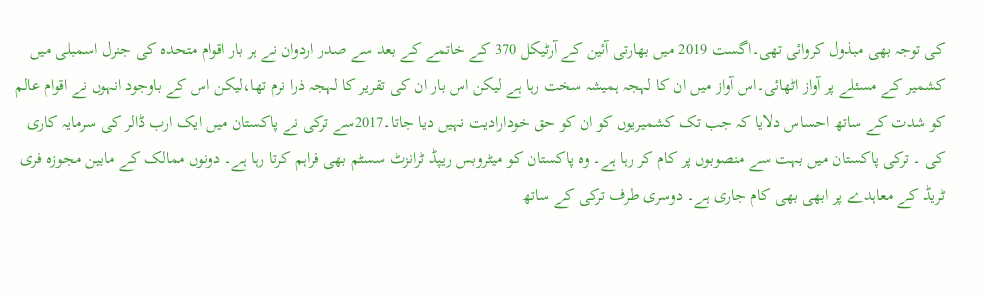کی توجہ بھی مبذول کروائی تھی۔اگست 2019 میں بھارتی آئین کے آرٹیکل 370 کے خاتمے کے بعد سے صدر اردوان نے ہر بار اقوام متحدہ کی جنرل اسمبلی میں کشمیر کے مسئلے پر آواز اٹھائی۔اس آواز میں ان کا لہجہ ہمیشہ سخت رہا ہے لیکن اس بار ان کی تقریر کا لہجہ ذرا نرم تھا،لیکن اس کے باوجود انہوں نے اقوام عالم کو شدت کے ساتھ احساس دلایا کہ جب تک کشمیریوں کو ان کو حق خودارادیت نہیں دیا جاتا۔2017سے ترکی نے پاکستان میں ایک ارب ڈالر کی سرمایہ کاری کی ۔ ترکی پاکستان میں بہت سے منصوبوں پر کام کر رہا ہے۔ وہ پاکستان کو میٹروبس ریپڈ ٹرانزٹ سسٹم بھی فراہم کرتا رہا ہے۔ دونوں ممالک کے مابین مجوزہ فری ٹریڈ کے معاہدے پر ابھی بھی کام جاری ہے۔ دوسری طرف ترکی کے ساتھ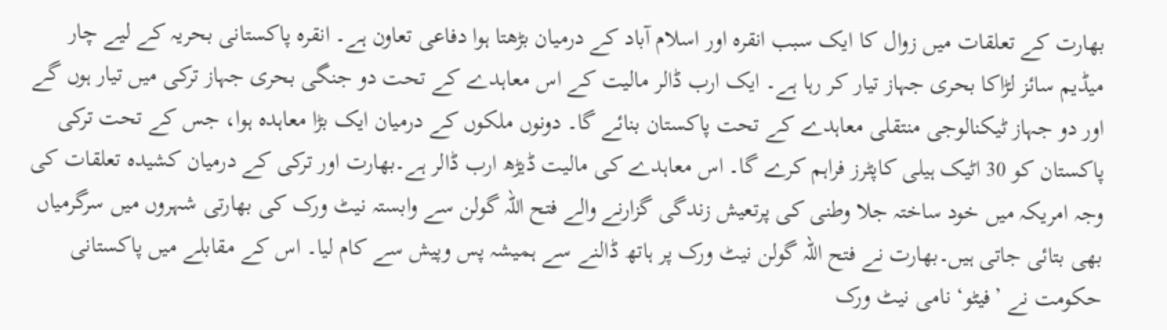بھارت کے تعلقات میں زوال کا ایک سبب انقرہ اور اسلام آباد کے درمیان بڑھتا ہوا دفاعی تعاون ہے۔ انقرہ پاکستانی بحریہ کے لیے چار میڈیم سائز لڑاکا بحری جہاز تیار کر رہا ہے۔ ایک ارب ڈالر مالیت کے اس معاہدے کے تحت دو جنگی بحری جہاز ترکی میں تیار ہوں گے اور دو جہاز ٹیکنالوجی منتقلی معاہدے کے تحت پاکستان بنائے گا۔ دونوں ملکوں کے درمیان ایک بڑا معاہدہ ہوا، جس کے تحت ترکی پاکستان کو 30 اٹیک ہیلی کاپٹرز فراہم کرے گا۔ اس معاہدے کی مالیت ڈیڑھ ارب ڈالر ہے۔بھارت اور ترکی کے درمیان کشیدہ تعلقات کی وجہ امریکہ میں خود ساختہ جلا وطنی کی پرتعیش زندگی گزارنے والے فتح اللہ گولن سے وابستہ نیٹ ورک کی بھارتی شہروں میں سرگرمیاں بھی بتائی جاتی ہیں۔بھارت نے فتح اللہ گولن نیٹ ورک پر ہاتھ ڈالنے سے ہمیشہ پس وپیش سے کام لیا۔ اس کے مقابلے میں پاکستانی حکومت نے ’فیٹو‘ نامی نیٹ ورک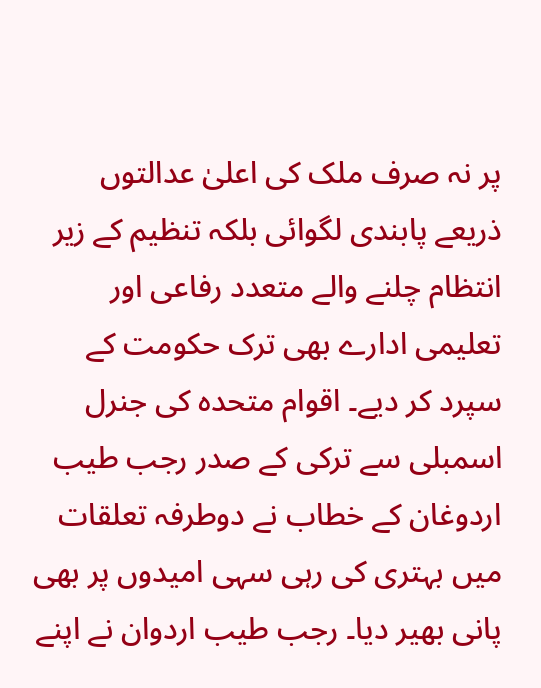پر نہ صرف ملک کی اعلیٰ عدالتوں ذریعے پابندی لگوائی بلکہ تنظیم کے زیر انتظام چلنے والے متعدد رفاعی اور تعلیمی ادارے بھی ترک حکومت کے سپرد کر دیے۔ اقوام متحدہ کی جنرل اسمبلی سے ترکی کے صدر رجب طیب اردوغان کے خطاب نے دوطرفہ تعلقات میں بہتری کی رہی سہی امیدوں پر بھی پانی بھیر دیا۔ رجب طیب اردوان نے اپنے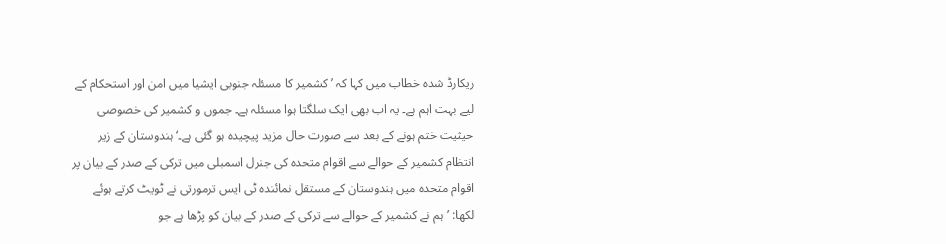ریکارڈ شدہ خطاب میں کہا کہ ’کشمیر کا مسئلہ جنوبی ایشیا میں امن اور استحکام کے لیے بہت اہم ہے۔ یہ اب بھی ایک سلگتا ہوا مسئلہ ہے۔ جموں و کشمیر کی خصوصی حیثیت ختم ہونے کے بعد سے صورت حال مزید پیچیدہ ہو گئی ہے۔‘ ہندوستان کے زیر انتظام کشمیر کے حوالے سے اقوام متحدہ کی جنرل اسمبلی میں ترکی کے صدر کے بیان پر اقوام متحدہ میں ہندوستان کے مستقل نمائندہ ٹی ایس ترمورتی نے ٹویٹ کرتے ہوئے لکھا: ’ہم نے کشمیر کے حوالے سے ترکی کے صدر کے بیان کو پڑھا ہے جو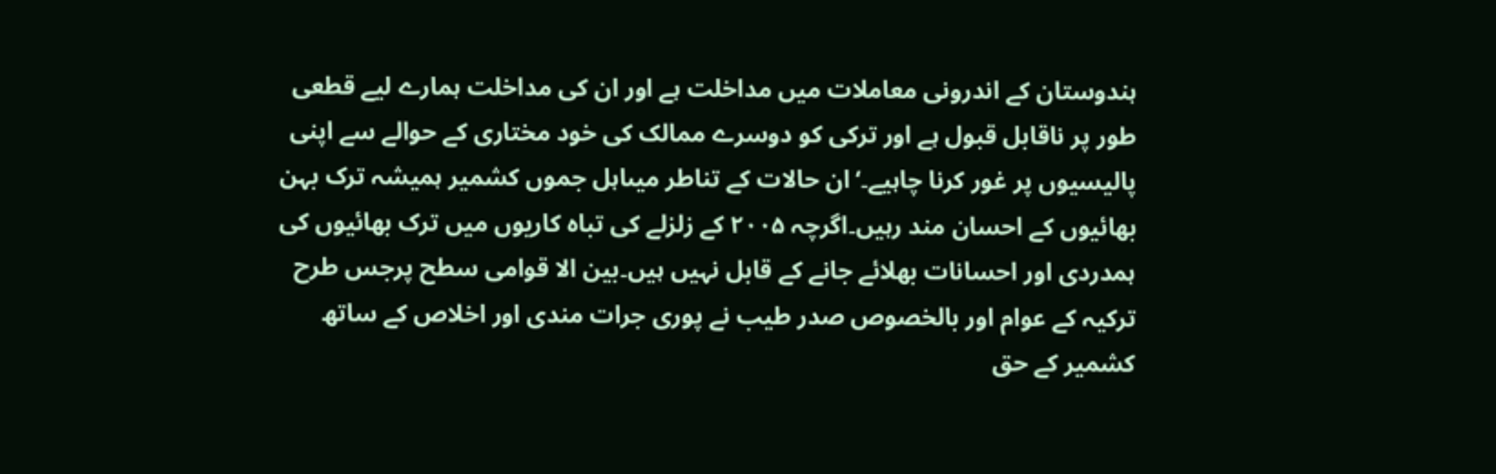ہندوستان کے اندرونی معاملات میں مداخلت ہے اور ان کی مداخلت ہمارے لیے قطعی طور پر ناقابل قبول ہے اور ترکی کو دوسرے ممالک کی خود مختاری کے حوالے سے اپنی پالیسیوں پر غور کرنا چاہیے۔‘ ان حالات کے تناطر میںاہل جموں کشمیر ہمیشہ ترک بہن بھائیوں کے احسان مند رہیں۔اگرچہ ۲۰۰۵ کے زلزلے کی تباہ کاریوں میں ترک بھائیوں کی ہمدردی اور احسانات بھلائے جانے کے قابل نہیں ہیں۔بین الا قوامی سطح پرجس طرح ترکیہ کے عوام اور بالخصوص صدر طیب نے پوری جرات مندی اور اخلاص کے ساتھ کشمیر کے حق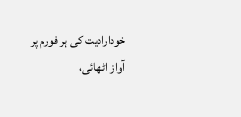خودارادیت کی ہر فورم پر آواز اٹھائی،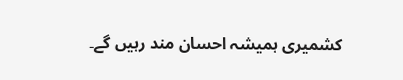کشمیری ہمیشہ احسان مند رہیں گے۔